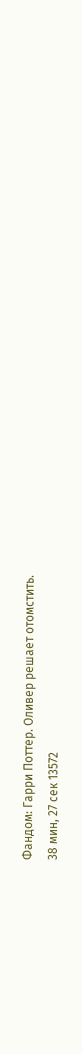Фандом: Гарри Поттер. Оливер решает отомстить.
38 мин, 27 сек 13572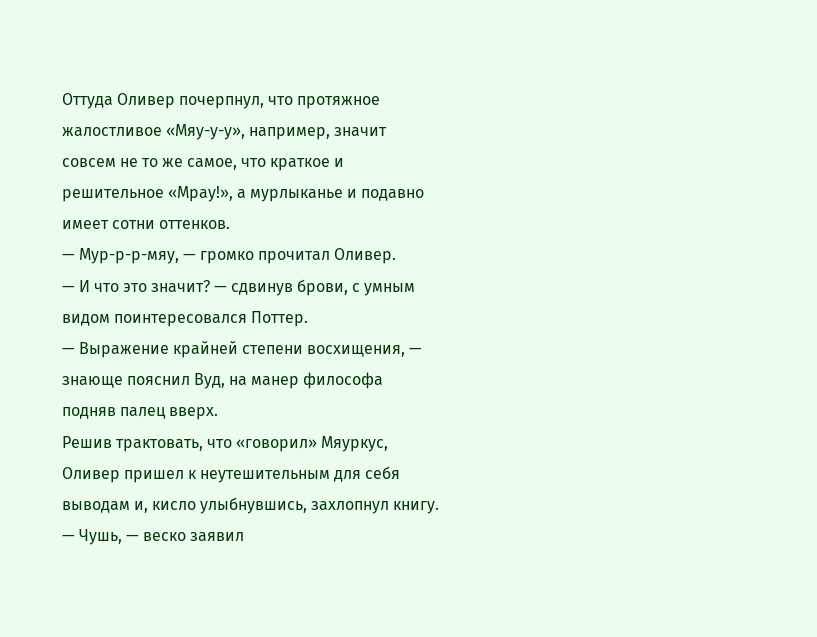Оттуда Оливер почерпнул, что протяжное жалостливое «Мяу-у-у», например, значит совсем не то же самое, что краткое и решительное «Мрау!», а мурлыканье и подавно имеет сотни оттенков.
— Мур-р-р-мяу, — громко прочитал Оливер.
— И что это значит? — сдвинув брови, с умным видом поинтересовался Поттер.
— Выражение крайней степени восхищения, — знающе пояснил Вуд, на манер философа подняв палец вверх.
Решив трактовать, что «говорил» Мяуркус, Оливер пришел к неутешительным для себя выводам и, кисло улыбнувшись, захлопнул книгу.
— Чушь, — веско заявил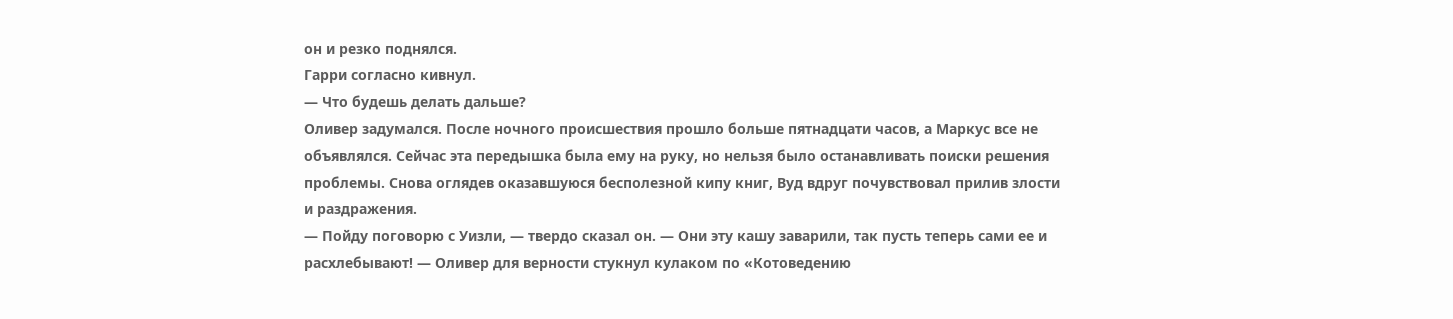он и резко поднялся.
Гарри согласно кивнул.
— Что будешь делать дальше?
Оливер задумался. После ночного происшествия прошло больше пятнадцати часов, а Маркус все не объявлялся. Сейчас эта передышка была ему на руку, но нельзя было останавливать поиски решения проблемы. Снова оглядев оказавшуюся бесполезной кипу книг, Вуд вдруг почувствовал прилив злости и раздражения.
— Пойду поговорю с Уизли, — твердо сказал он. — Они эту кашу заварили, так пусть теперь сами ее и расхлебывают! — Оливер для верности стукнул кулаком по «Котоведению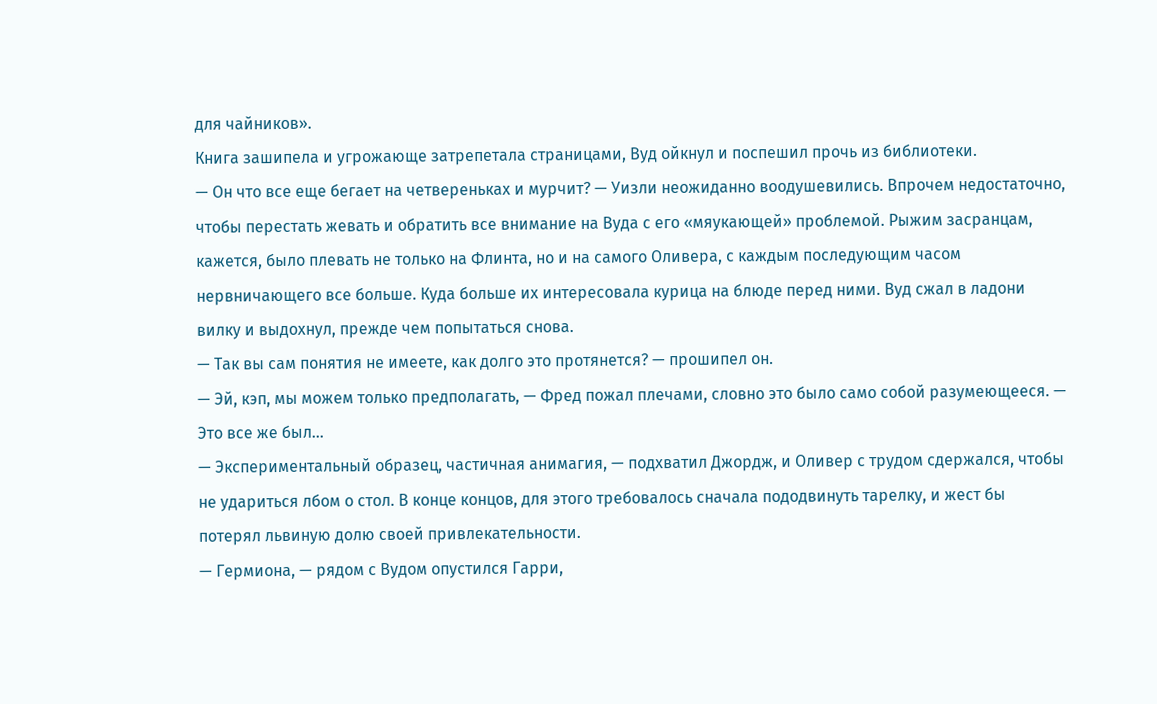для чайников».
Книга зашипела и угрожающе затрепетала страницами, Вуд ойкнул и поспешил прочь из библиотеки.
— Он что все еще бегает на четвереньках и мурчит? — Уизли неожиданно воодушевились. Впрочем недостаточно, чтобы перестать жевать и обратить все внимание на Вуда с его «мяукающей» проблемой. Рыжим засранцам, кажется, было плевать не только на Флинта, но и на самого Оливера, с каждым последующим часом нервничающего все больше. Куда больше их интересовала курица на блюде перед ними. Вуд сжал в ладони вилку и выдохнул, прежде чем попытаться снова.
— Так вы сам понятия не имеете, как долго это протянется? — прошипел он.
— Эй, кэп, мы можем только предполагать, — Фред пожал плечами, словно это было само собой разумеющееся. — Это все же был…
— Экспериментальный образец, частичная анимагия, — подхватил Джордж, и Оливер с трудом сдержался, чтобы не удариться лбом о стол. В конце концов, для этого требовалось сначала пододвинуть тарелку, и жест бы потерял львиную долю своей привлекательности.
— Гермиона, — рядом с Вудом опустился Гарри,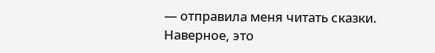— отправила меня читать сказки. Наверное, это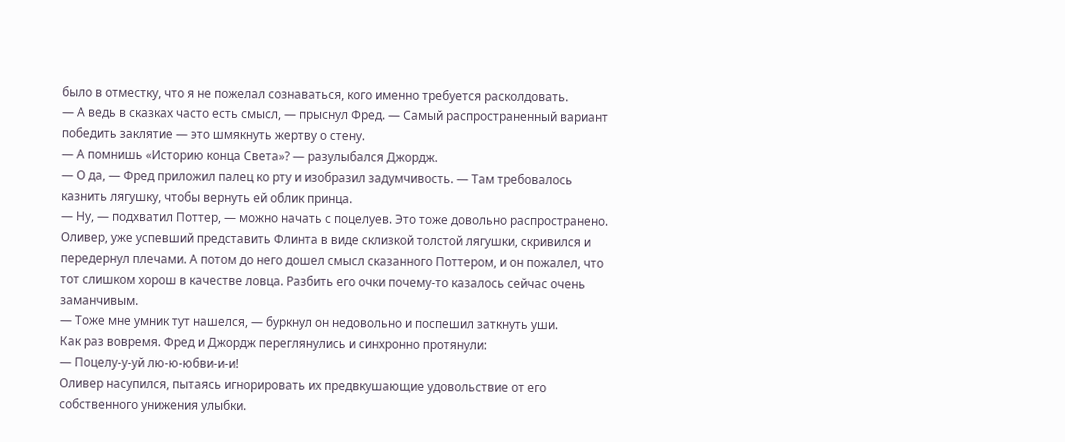было в отместку, что я не пожелал сознаваться, кого именно требуется расколдовать.
— А ведь в сказках часто есть смысл, — прыснул Фред. — Самый распространенный вариант победить заклятие — это шмякнуть жертву о стену.
— А помнишь «Историю конца Света»? — разулыбался Джордж.
— О да, — Фред приложил палец ко рту и изобразил задумчивость. — Там требовалось казнить лягушку, чтобы вернуть ей облик принца.
— Ну, — подхватил Поттер, — можно начать с поцелуев. Это тоже довольно распространено.
Оливер, уже успевший представить Флинта в виде склизкой толстой лягушки, скривился и передернул плечами. А потом до него дошел смысл сказанного Поттером, и он пожалел, что тот слишком хорош в качестве ловца. Разбить его очки почему-то казалось сейчас очень заманчивым.
— Тоже мне умник тут нашелся, — буркнул он недовольно и поспешил заткнуть уши.
Как раз вовремя. Фред и Джордж переглянулись и синхронно протянули:
— Поцелу-у-уй лю-ю-юбви-и-и!
Оливер насупился, пытаясь игнорировать их предвкушающие удовольствие от его собственного унижения улыбки.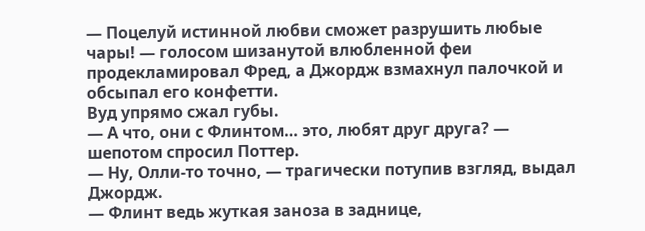— Поцелуй истинной любви сможет разрушить любые чары! — голосом шизанутой влюбленной феи продекламировал Фред, а Джордж взмахнул палочкой и обсыпал его конфетти.
Вуд упрямо сжал губы.
— А что, они с Флинтом… это, любят друг друга? — шепотом спросил Поттер.
— Ну, Олли-то точно, — трагически потупив взгляд, выдал Джордж.
— Флинт ведь жуткая заноза в заднице,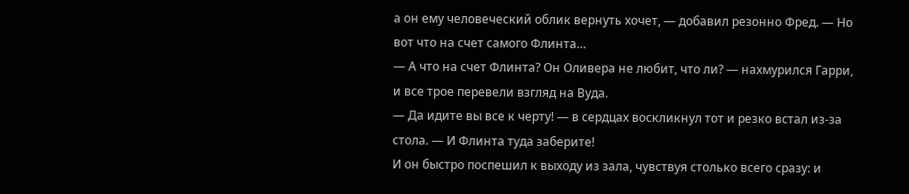а он ему человеческий облик вернуть хочет, — добавил резонно Фред. — Но вот что на счет самого Флинта…
— А что на счет Флинта? Он Оливера не любит, что ли? — нахмурился Гарри, и все трое перевели взгляд на Вуда.
— Да идите вы все к черту! — в сердцах воскликнул тот и резко встал из-за стола. — И Флинта туда заберите!
И он быстро поспешил к выходу из зала, чувствуя столько всего сразу: и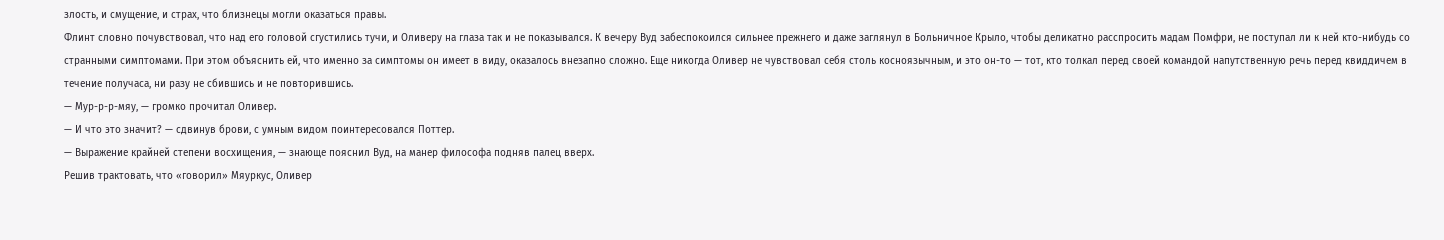злость, и смущение, и страх, что близнецы могли оказаться правы.
Флинт словно почувствовал, что над его головой сгустились тучи, и Оливеру на глаза так и не показывался. К вечеру Вуд забеспокоился сильнее прежнего и даже заглянул в Больничное Крыло, чтобы деликатно расспросить мадам Помфри, не поступал ли к ней кто-нибудь со странными симптомами. При этом объяснить ей, что именно за симптомы он имеет в виду, оказалось внезапно сложно. Еще никогда Оливер не чувствовал себя столь косноязычным, и это он-то — тот, кто толкал перед своей командой напутственную речь перед квиддичем в течение получаса, ни разу не сбившись и не повторившись.
— Мур-р-р-мяу, — громко прочитал Оливер.
— И что это значит? — сдвинув брови, с умным видом поинтересовался Поттер.
— Выражение крайней степени восхищения, — знающе пояснил Вуд, на манер философа подняв палец вверх.
Решив трактовать, что «говорил» Мяуркус, Оливер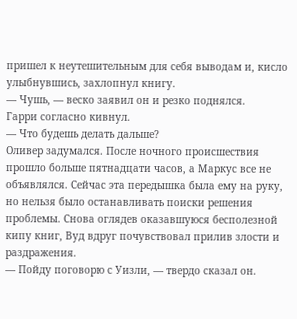пришел к неутешительным для себя выводам и, кисло улыбнувшись, захлопнул книгу.
— Чушь, — веско заявил он и резко поднялся.
Гарри согласно кивнул.
— Что будешь делать дальше?
Оливер задумался. После ночного происшествия прошло больше пятнадцати часов, а Маркус все не объявлялся. Сейчас эта передышка была ему на руку, но нельзя было останавливать поиски решения проблемы. Снова оглядев оказавшуюся бесполезной кипу книг, Вуд вдруг почувствовал прилив злости и раздражения.
— Пойду поговорю с Уизли, — твердо сказал он.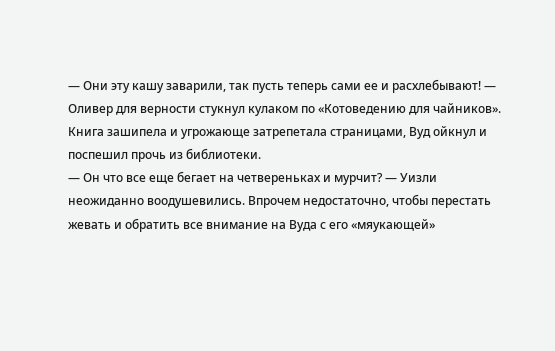— Они эту кашу заварили, так пусть теперь сами ее и расхлебывают! — Оливер для верности стукнул кулаком по «Котоведению для чайников».
Книга зашипела и угрожающе затрепетала страницами, Вуд ойкнул и поспешил прочь из библиотеки.
— Он что все еще бегает на четвереньках и мурчит? — Уизли неожиданно воодушевились. Впрочем недостаточно, чтобы перестать жевать и обратить все внимание на Вуда с его «мяукающей»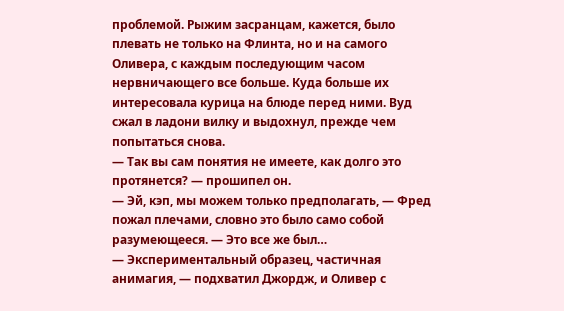проблемой. Рыжим засранцам, кажется, было плевать не только на Флинта, но и на самого Оливера, с каждым последующим часом нервничающего все больше. Куда больше их интересовала курица на блюде перед ними. Вуд сжал в ладони вилку и выдохнул, прежде чем попытаться снова.
— Так вы сам понятия не имеете, как долго это протянется? — прошипел он.
— Эй, кэп, мы можем только предполагать, — Фред пожал плечами, словно это было само собой разумеющееся. — Это все же был…
— Экспериментальный образец, частичная анимагия, — подхватил Джордж, и Оливер с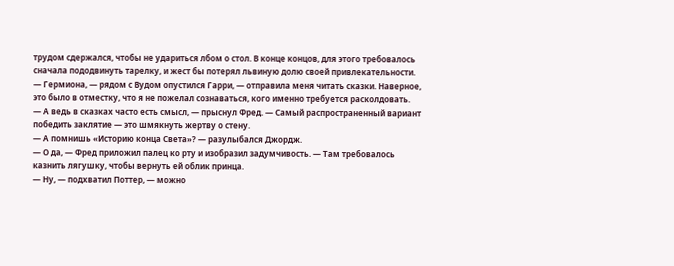трудом сдержался, чтобы не удариться лбом о стол. В конце концов, для этого требовалось сначала пододвинуть тарелку, и жест бы потерял львиную долю своей привлекательности.
— Гермиона, — рядом с Вудом опустился Гарри, — отправила меня читать сказки. Наверное, это было в отместку, что я не пожелал сознаваться, кого именно требуется расколдовать.
— А ведь в сказках часто есть смысл, — прыснул Фред. — Самый распространенный вариант победить заклятие — это шмякнуть жертву о стену.
— А помнишь «Историю конца Света»? — разулыбался Джордж.
— О да, — Фред приложил палец ко рту и изобразил задумчивость. — Там требовалось казнить лягушку, чтобы вернуть ей облик принца.
— Ну, — подхватил Поттер, — можно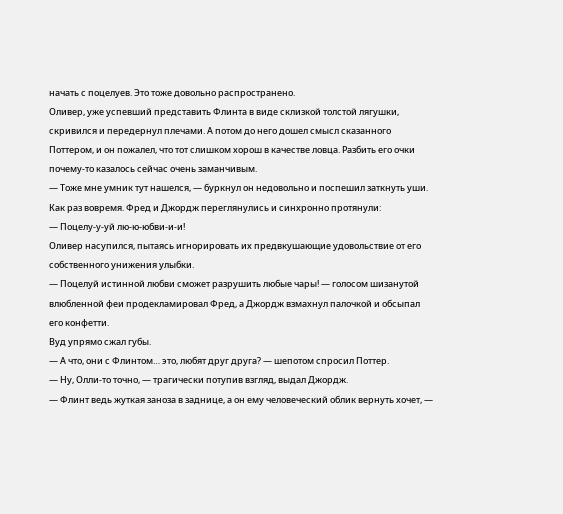начать с поцелуев. Это тоже довольно распространено.
Оливер, уже успевший представить Флинта в виде склизкой толстой лягушки, скривился и передернул плечами. А потом до него дошел смысл сказанного Поттером, и он пожалел, что тот слишком хорош в качестве ловца. Разбить его очки почему-то казалось сейчас очень заманчивым.
— Тоже мне умник тут нашелся, — буркнул он недовольно и поспешил заткнуть уши.
Как раз вовремя. Фред и Джордж переглянулись и синхронно протянули:
— Поцелу-у-уй лю-ю-юбви-и-и!
Оливер насупился, пытаясь игнорировать их предвкушающие удовольствие от его собственного унижения улыбки.
— Поцелуй истинной любви сможет разрушить любые чары! — голосом шизанутой влюбленной феи продекламировал Фред, а Джордж взмахнул палочкой и обсыпал его конфетти.
Вуд упрямо сжал губы.
— А что, они с Флинтом… это, любят друг друга? — шепотом спросил Поттер.
— Ну, Олли-то точно, — трагически потупив взгляд, выдал Джордж.
— Флинт ведь жуткая заноза в заднице, а он ему человеческий облик вернуть хочет, —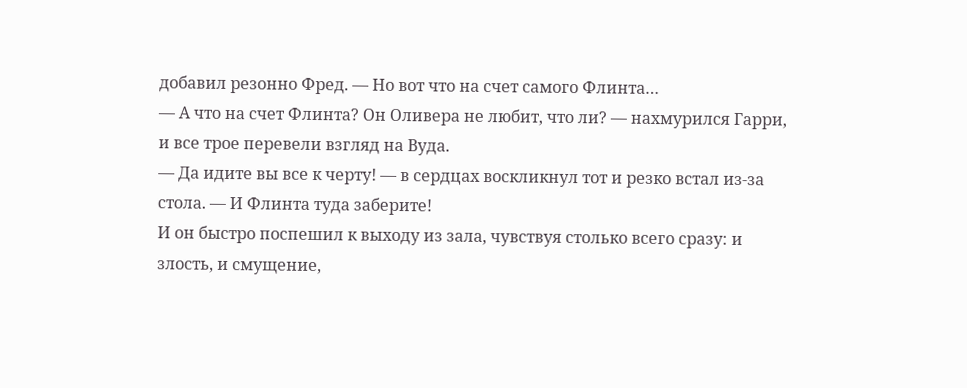добавил резонно Фред. — Но вот что на счет самого Флинта…
— А что на счет Флинта? Он Оливера не любит, что ли? — нахмурился Гарри, и все трое перевели взгляд на Вуда.
— Да идите вы все к черту! — в сердцах воскликнул тот и резко встал из-за стола. — И Флинта туда заберите!
И он быстро поспешил к выходу из зала, чувствуя столько всего сразу: и злость, и смущение,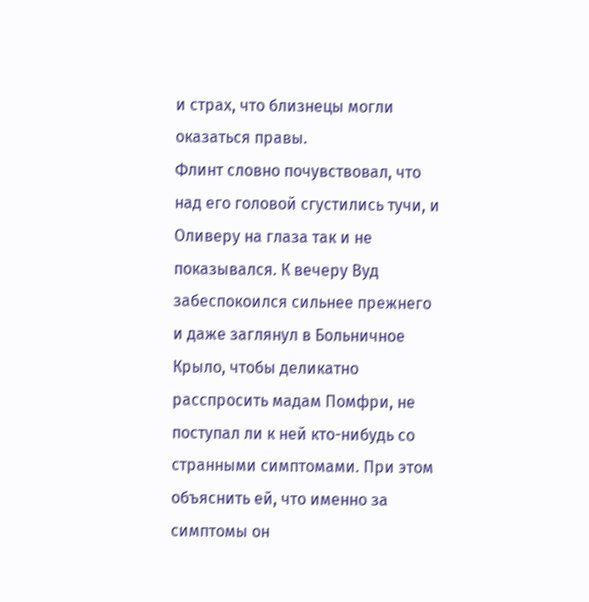и страх, что близнецы могли оказаться правы.
Флинт словно почувствовал, что над его головой сгустились тучи, и Оливеру на глаза так и не показывался. К вечеру Вуд забеспокоился сильнее прежнего и даже заглянул в Больничное Крыло, чтобы деликатно расспросить мадам Помфри, не поступал ли к ней кто-нибудь со странными симптомами. При этом объяснить ей, что именно за симптомы он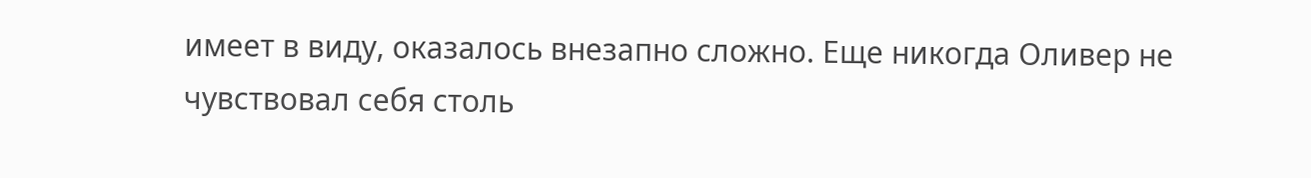имеет в виду, оказалось внезапно сложно. Еще никогда Оливер не чувствовал себя столь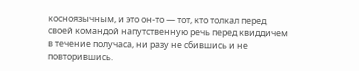косноязычным, и это он-то — тот, кто толкал перед своей командой напутственную речь перед квиддичем в течение получаса, ни разу не сбившись и не повторившись.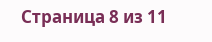Страница 8 из 11